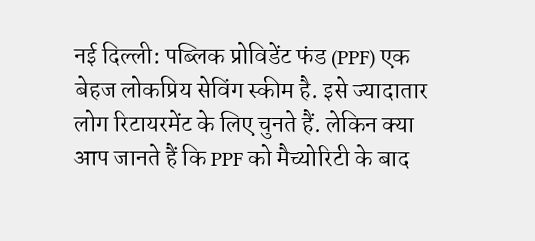नई दिल्ली: पब्लिक प्रोविडेंट फंड (PPF) एक बेहज लोकप्रिय सेविंग स्कीम है. इसे ज्यादातार लोग रिटायरमेंट के लिए चुनते हैं. लेकिन क्या आप जानते हैं कि PPF को मैच्योरिटी के बाद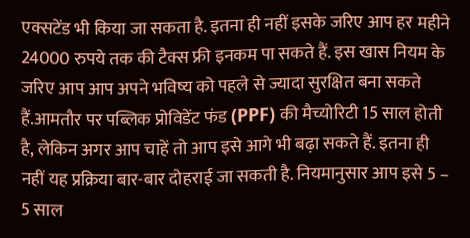एक्सटेंड भी किया जा सकता है. इतना ही नहीं इसके जरिए आप हर महीने 24000 रुपये तक की टैक्स फ्री इनकम पा सकते हैं. इस खास नियम के जरिए आप आप अपने भविष्य को पहले से ज्यादा सुरक्षित बना सकते हैं.आमतौर पर पब्लिक प्रोविडेंट फंड (PPF) की मैच्योरिटी 15 साल होती है, लेकिन अगर आप चाहें तो आप इसे आगे भी बढ़ा सकते हैं. इतना ही नहीं यह प्रक्रिया बार-बार दोहराई जा सकती है. नियमानुसार आप इसे 5 – 5 साल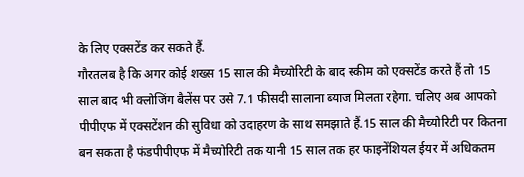के लिए एक्सटेंड कर सकते हैं.
गौरतलब है कि अगर कोई शख्स 15 साल की मैच्योरिटी के बाद स्कीम को एक्सटेंड करते हैं तो 15 साल बाद भी क्लोजिंग बैलेंस पर उसे 7.1 फीसदी सालाना ब्याज मिलता रहेगा. चलिए अब आपको पीपीएफ में एक्सटेंशन की सुविधा को उदाहरण के साथ समझाते हैं.15 साल की मैच्योरिटी पर कितना बन सकता है फंडपीपीएफ में मैच्योरिटी तक यानी 15 साल तक हर फाइनेंशियल ईयर में अधिकतम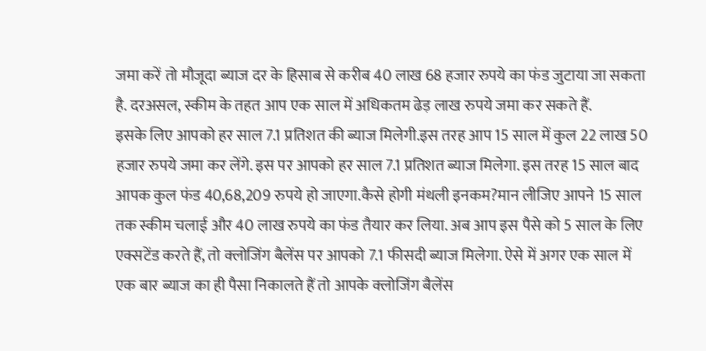जमा करें तो मौजूदा ब्याज दर के हिसाब से करीब 40 लाख 68 हजार रुपये का फंड जुटाया जा सकता है. दरअसल, स्कीम के तहत आप एक साल में अधिकतम ढेड़ लाख रुपये जमा कर सकते हैं.
इसके लिए आपको हर साल 7.1 प्रतिशत की ब्याज मिलेगी.इस तरह आप 15 साल में कुल 22 लाख 50 हजार रुपये जमा कर लेंगे. इस पर आपको हर साल 7.1 प्रतिशत ब्याज मिलेगा. इस तरह 15 साल बाद आपक कुल फंड 40,68,209 रुपये हो जाएगा.कैसे होगी मंथली इनकम?मान लीजिए आपने 15 साल तक स्कीम चलाई और 40 लाख रुपये का फंड तैयार कर लिया. अब आप इस पैसे को 5 साल के लिए एक्सटेंड करते हैं, तो क्लोजिंग बैलेंस पर आपको 7.1 फीसदी ब्याज मिलेगा. ऐसे में अगर एक साल में एक बार ब्याज का ही पैसा निकालते हैं तो आपके क्लोजिंग बैलेंस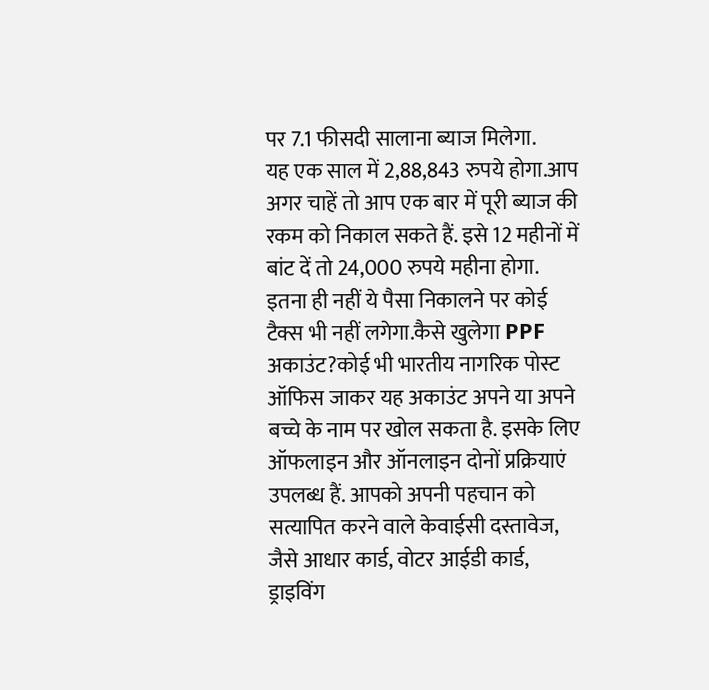पर 7.1 फीसदी सालाना ब्याज मिलेगा.
यह एक साल में 2,88,843 रुपये होगा.आप अगर चाहें तो आप एक बार में पूरी ब्याज की रकम को निकाल सकते हैं. इसे 12 महीनों में बांट दें तो 24,000 रुपये महीना होगा. इतना ही नहीं ये पैसा निकालने पर कोई टैक्स भी नहीं लगेगा.कैसे खुलेगा PPF अकाउंट?कोई भी भारतीय नागरिक पोस्ट ऑफिस जाकर यह अकाउंट अपने या अपने बच्चे के नाम पर खोल सकता है. इसके लिए ऑफलाइन और ऑनलाइन दोनों प्रक्रियाएं उपलब्ध हैं. आपको अपनी पहचान को सत्यापित करने वाले केवाईसी दस्तावेज, जैसे आधार कार्ड, वोटर आईडी कार्ड, ड्राइविंग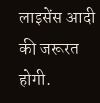लाइसेंस आदी की जरूरत होगी.